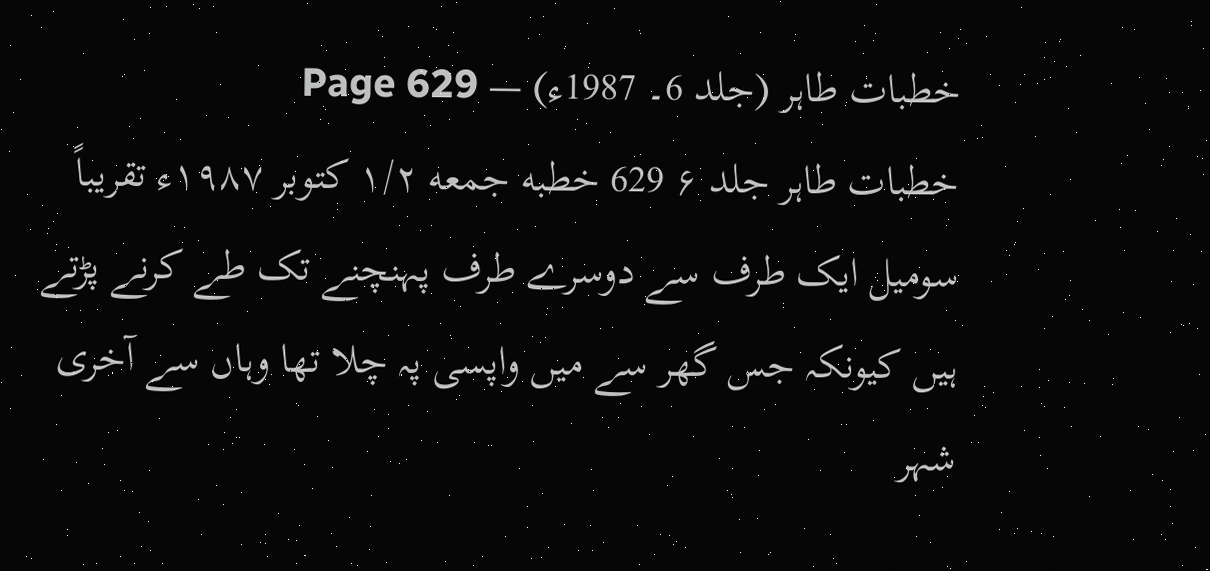خطبات طاہر (جلد 6۔ 1987ء) — Page 629
خطبات طاہر جلد ۶ 629 خطبه جمعه ۱/۲ کتوبر ۱۹۸۷ء تقریباً سومیل ایک طرف سے دوسرے طرف پہنچنے تک طے کرنے پڑتے ہیں کیونکہ جس گھر سے میں واپسی پہ چلا تھا وہاں سے آخری شہر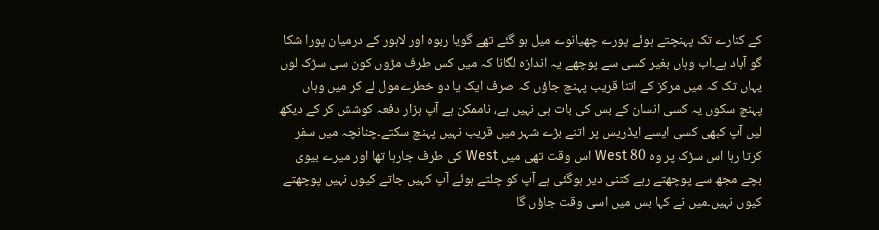کے کنارے تک پہنچتے ہوئے پورے چھیانوے میل ہو گئے تھے گویا ربوہ اور لاہور کے درمیان پورا شکا گو آباد ہے۔اب وہاں بغیر کسی سے پوچھے یہ اندازہ لگانا کہ میں کس طرف مڑوں کون سی سڑک لوں یہاں تک کہ میں مرکز کے اتنا قریب پہنچ جاؤں کہ صرف ایک یا دو خطرےمول لے کر میں وہاں پہنچ سکوں یہ کسی انسان کے بس کی بات ہی نہیں ہے، ناممکن ہے آپ ہزار دفعہ کوشش کر کے دیکھ لیں آپ کبھی کسی ایسے ایڈریس پر اتنے بڑے شہر میں قریب نہیں پہنچ سکتے۔چنانچہ میں سفر کرتا رہا اس سڑک پر وہ 80 West اس وقت تھی میں West کی طرف جارہا تھا اور میرے بیوی بچے مجھ سے پوچھتے رہے کتنی دیر ہوگئی ہے آپ کو چلتے ہوئے آپ کہیں جاتے کیوں نہیں پوچھتے کیوں نہیں۔میں نے کہا بس میں اسی وقت جاؤں گا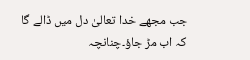جب مجھے خدا تعالیٰ دل میں ڈالے گا کہ اب مڑ جاؤ۔چنانچہ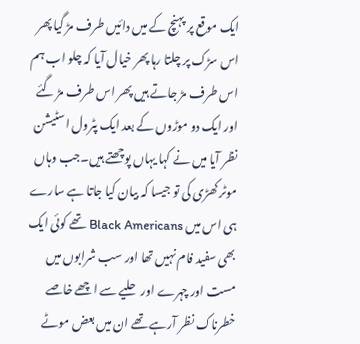ایک موقع پر پہنچ کے میں دائیں طرف مڑ گیا پھر اس سڑک پر چلتا رہا پھر خیال آیا کہ چلو اب ہم اس طرف مڑ جاتے ہیں پھر اس طرف مڑ گئے اور ایک دو موڑوں کے بعد ایک پٹرول اسٹیشن نظر آیا میں نے کہا یہاں پوچھتے ہیں۔جب وہاں موٹر کھڑی کی تو جیسا کہ بیان کیا جاتا ہے سارے ہی اس میں Black Americans تھے کوئی ایک بھی سفید فام نہیں تھا اور سب شرابوں میں مست اور چہرے اور حلیے سے اچھے خاصے خطرناک نظر آرہے تھے ان میں بعض موٹے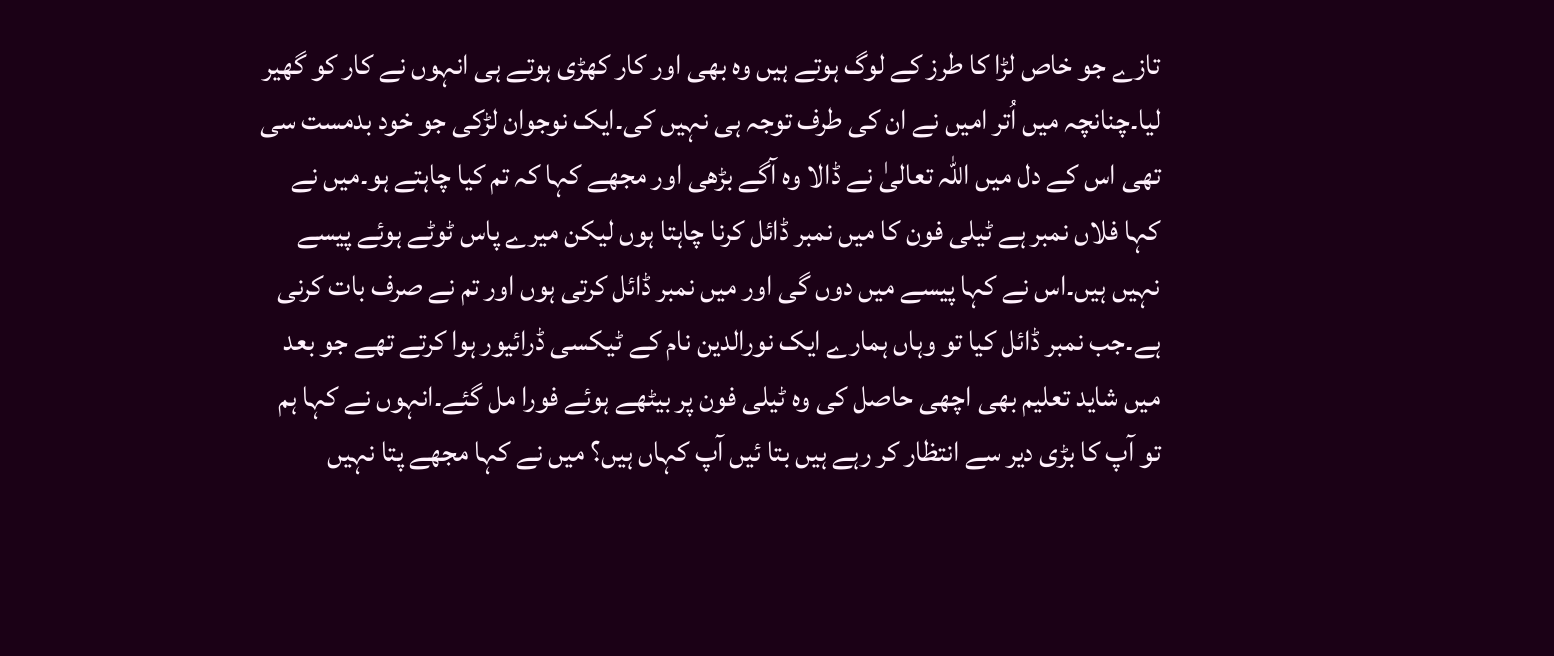تازے جو خاص لڑا کا طرز کے لوگ ہوتے ہیں وہ بھی اور کار کھڑی ہوتے ہی انہوں نے کار کو گھیر لیا۔چنانچہ میں اُتر امیں نے ان کی طرف توجہ ہی نہیں کی۔ایک نوجوان لڑکی جو خود بدمست سی تھی اس کے دل میں اللہ تعالیٰ نے ڈالا وہ آگے بڑھی اور مجھے کہا کہ تم کیا چاہتے ہو۔میں نے کہا فلاں نمبر ہے ٹیلی فون کا میں نمبر ڈائل کرنا چاہتا ہوں لیکن میرے پاس ٹوٹے ہوئے پیسے نہیں ہیں۔اس نے کہا پیسے میں دوں گی اور میں نمبر ڈائل کرتی ہوں اور تم نے صرف بات کرنی ہے۔جب نمبر ڈائل کیا تو وہاں ہمارے ایک نورالدین نام کے ٹیکسی ڈرائیور ہوا کرتے تھے جو بعد میں شاید تعلیم بھی اچھی حاصل کی وہ ٹیلی فون پر بیٹھے ہوئے فورا مل گئے۔انہوں نے کہا ہم تو آپ کا بڑی دیر سے انتظار کر رہے ہیں بتا ئیں آپ کہاں ہیں؟ میں نے کہا مجھے پتا نہیں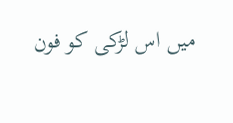میں اس لڑکی کو فون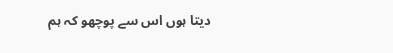دیتا ہوں اس سے پوچھو کہ ہم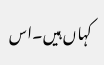کہاں ہیں۔اس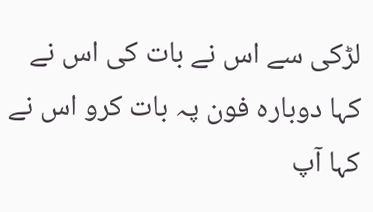لڑکی سے اس نے بات کی اس نے کہا دوبارہ فون پہ بات کرو اس نے کہا آپ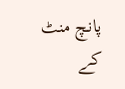پانچ منٹ کے